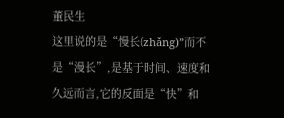董民生
这里说的是“慢长(zhǎng)”而不是“漫长”,是基于时间、速度和久远而言,它的反面是“快”和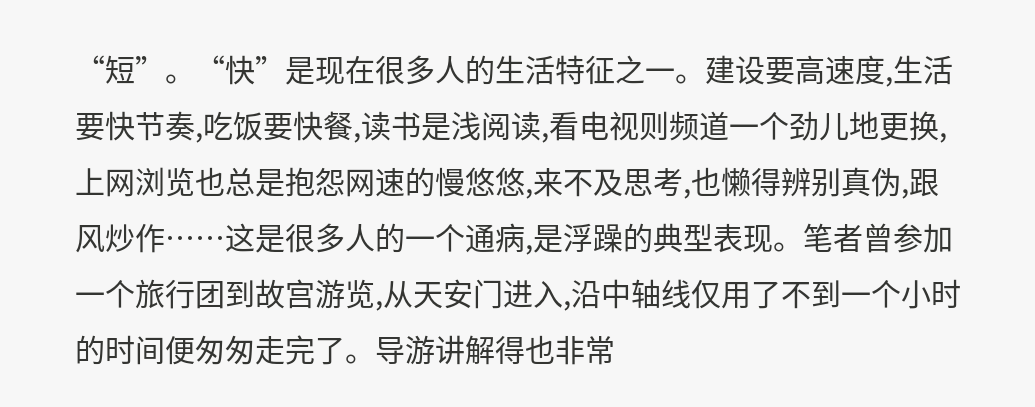“短”。“快”是现在很多人的生活特征之一。建设要高速度,生活要快节奏,吃饭要快餐,读书是浅阅读,看电视则频道一个劲儿地更换,上网浏览也总是抱怨网速的慢悠悠,来不及思考,也懒得辨别真伪,跟风炒作……这是很多人的一个通病,是浮躁的典型表现。笔者曾参加一个旅行团到故宫游览,从天安门进入,沿中轴线仅用了不到一个小时的时间便匆匆走完了。导游讲解得也非常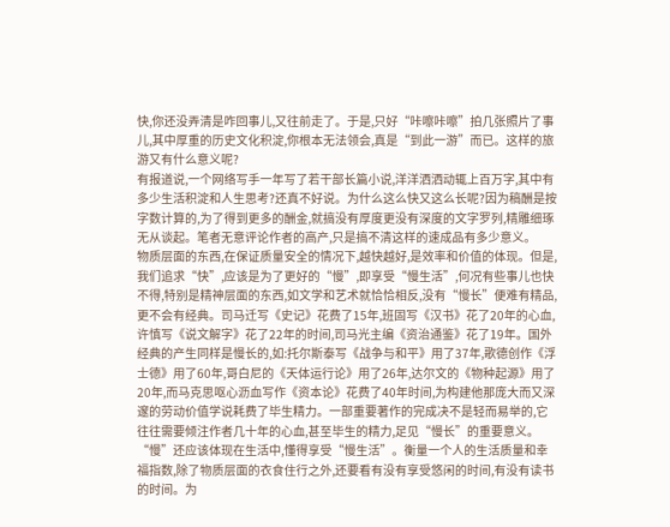快,你还没弄清是咋回事儿,又往前走了。于是,只好“咔嚓咔嚓”拍几张照片了事儿,其中厚重的历史文化积淀,你根本无法领会,真是“到此一游”而已。这样的旅游又有什么意义呢?
有报道说,一个网络写手一年写了若干部长篇小说,洋洋洒洒动辄上百万字,其中有多少生活积淀和人生思考?还真不好说。为什么这么快又这么长呢?因为稿酬是按字数计算的,为了得到更多的酬金,就搞没有厚度更没有深度的文字罗列,精雕细琢无从谈起。笔者无意评论作者的高产,只是搞不清这样的速成品有多少意义。
物质层面的东西,在保证质量安全的情况下,越快越好,是效率和价值的体现。但是,我们追求“快”,应该是为了更好的“慢”,即享受“慢生活”,何况有些事儿也快不得,特别是精神层面的东西,如文学和艺术就恰恰相反,没有“慢长”便难有精品,更不会有经典。司马迁写《史记》花费了15年,班固写《汉书》花了20年的心血,许慎写《说文解字》花了22年的时间,司马光主编《资治通鉴》花了19年。国外经典的产生同样是慢长的,如:托尔斯泰写《战争与和平》用了37年,歌德创作《浮士德》用了60年,哥白尼的《天体运行论》用了26年,达尔文的《物种起源》用了20年,而马克思呕心沥血写作《资本论》花费了40年时间,为构建他那庞大而又深邃的劳动价值学说耗费了毕生精力。一部重要著作的完成决不是轻而易举的,它往往需要倾注作者几十年的心血,甚至毕生的精力,足见“慢长”的重要意义。
“慢”还应该体现在生活中,懂得享受“慢生活”。衡量一个人的生活质量和幸福指数,除了物质层面的衣食住行之外,还要看有没有享受悠闲的时间,有没有读书的时间。为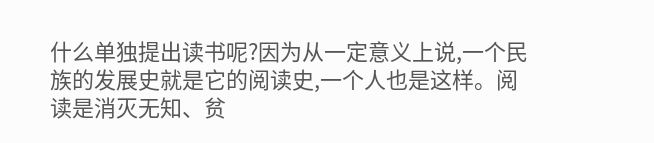什么单独提出读书呢?因为从一定意义上说,一个民族的发展史就是它的阅读史,一个人也是这样。阅读是消灭无知、贫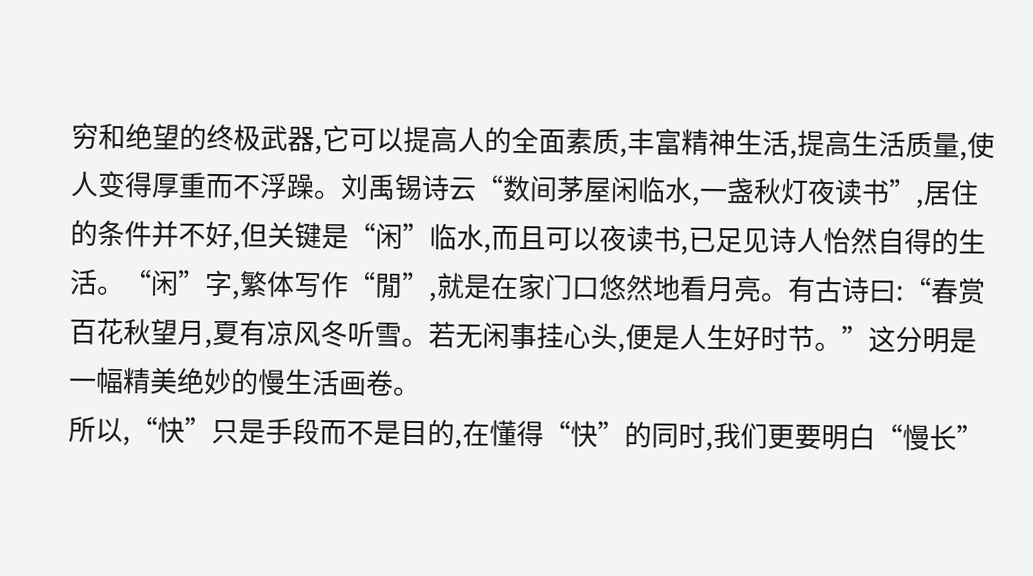穷和绝望的终极武器,它可以提高人的全面素质,丰富精神生活,提高生活质量,使人变得厚重而不浮躁。刘禹锡诗云“数间茅屋闲临水,一盏秋灯夜读书”,居住的条件并不好,但关键是“闲”临水,而且可以夜读书,已足见诗人怡然自得的生活。“闲”字,繁体写作“閒”,就是在家门口悠然地看月亮。有古诗曰:“春赏百花秋望月,夏有凉风冬听雪。若无闲事挂心头,便是人生好时节。”这分明是一幅精美绝妙的慢生活画卷。
所以,“快”只是手段而不是目的,在懂得“快”的同时,我们更要明白“慢长”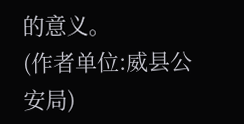的意义。
(作者单位:威县公安局)